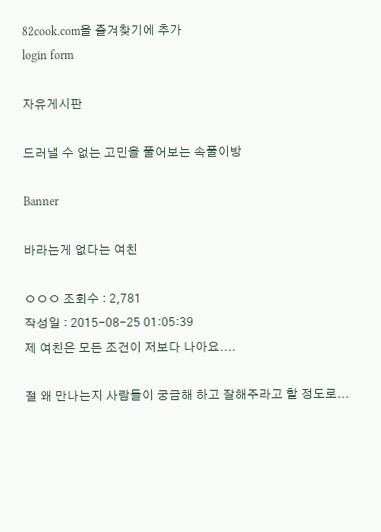82cook.com을 즐겨찾기에 추가
login form

자유게시판

드러낼 수 없는 고민을 풀어보는 속풀이방

Banner

바라는게 없다는 여친

ㅇㅇㅇ 조회수 : 2,781
작성일 : 2015-08-25 01:05:39
제 여친은 모든 조건이 저보다 나아요....

절 왜 만나는지 사람들이 궁금해 하고 잘해주라고 할 정도로...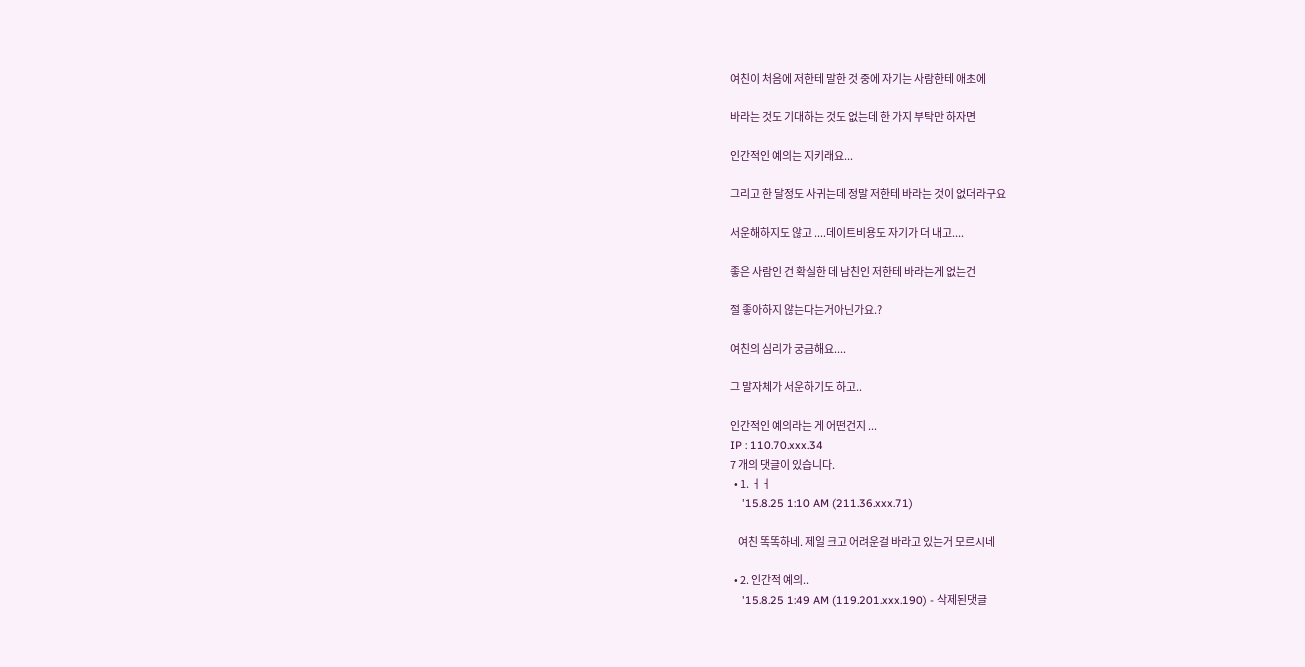여친이 처음에 저한테 말한 것 중에 자기는 사람한테 애초에

바라는 것도 기대하는 것도 없는데 한 가지 부탁만 하자면

인간적인 예의는 지키래요...

그리고 한 달정도 사귀는데 정말 저한테 바라는 것이 없더라구요

서운해하지도 않고 ....데이트비용도 자기가 더 내고....

좋은 사람인 건 확실한 데 남친인 저한테 바라는게 없는건

절 좋아하지 않는다는거아닌가요.?

여친의 심리가 궁금해요....

그 말자체가 서운하기도 하고..

인간적인 예의라는 게 어떤건지 ...
IP : 110.70.xxx.34
7 개의 댓글이 있습니다.
  • 1. ㅓㅓ
    '15.8.25 1:10 AM (211.36.xxx.71)

    여친 똑똑하네. 제일 크고 어려운걸 바라고 있는거 모르시네

  • 2. 인간적 예의..
    '15.8.25 1:49 AM (119.201.xxx.190) - 삭제된댓글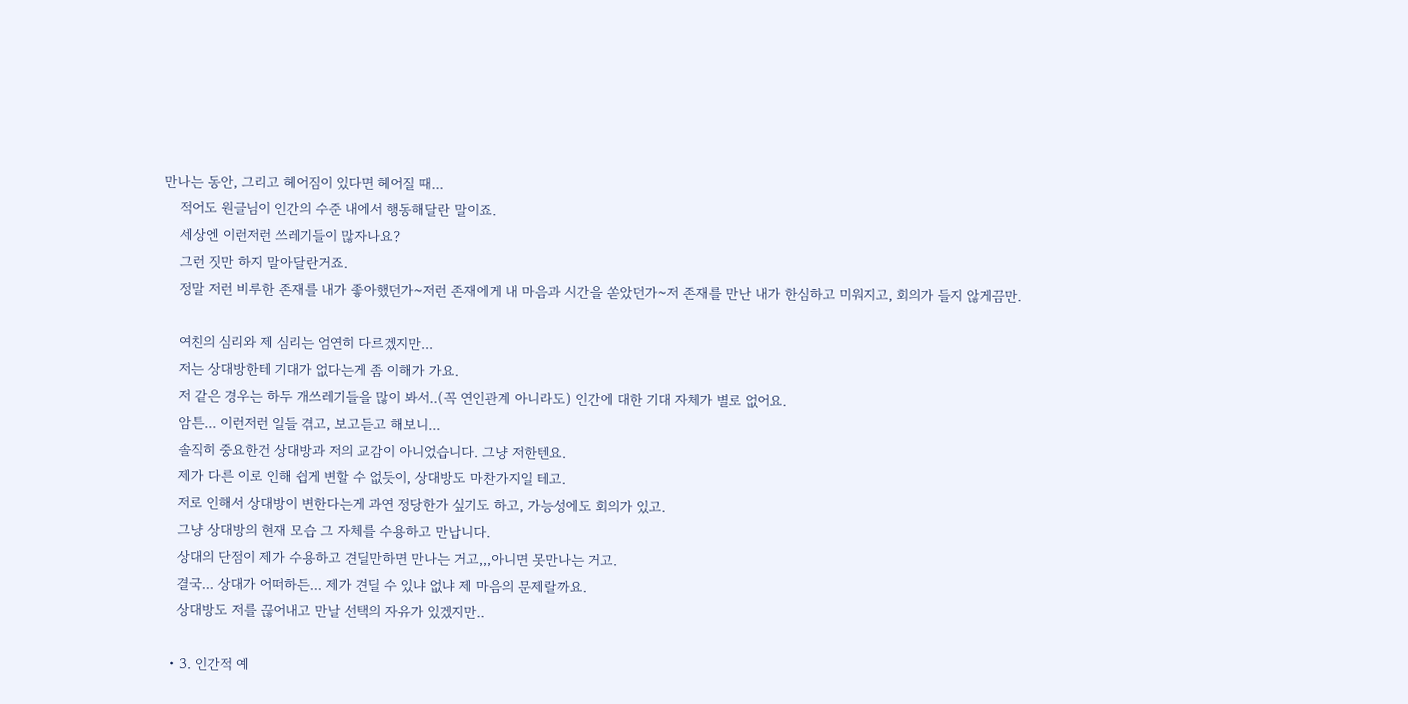만나는 동안, 그리고 헤어짐이 있다면 헤어질 때...
    적어도 원글님이 인간의 수준 내에서 행동해달란 말이죠.
    세상엔 이런저런 쓰레기들이 많자나요?
    그런 짓만 하지 말아달란거죠.
    정말 저런 비루한 존재를 내가 좋아했던가~저런 존재에게 내 마음과 시간을 쏟았던가~저 존재를 만난 내가 한심하고 미워지고, 회의가 들지 않게끔만.

    여친의 심리와 제 심리는 엄연히 다르겠지만...
    저는 상대방한테 기대가 없다는게 좀 이해가 가요.
    저 같은 경우는 하두 개쓰레기들을 많이 봐서..(꼭 연인관계 아니라도) 인간에 대한 기대 자체가 별로 없어요.
    암튼... 이런저런 일들 겪고, 보고듣고 해보니...
    솔직히 중요한건 상대방과 저의 교감이 아니었습니다. 그냥 저한텐요.
    제가 다른 이로 인해 쉽게 변할 수 없듯이, 상대방도 마찬가지일 테고.
    저로 인해서 상대방이 변한다는게 과연 정당한가 싶기도 하고, 가능성에도 회의가 있고.
    그냥 상대방의 현재 모습 그 자체를 수용하고 만납니다.
    상대의 단점이 제가 수용하고 견딜만하면 만나는 거고,,,아니면 못만나는 거고.
    결국... 상대가 어떠하든... 제가 견딜 수 있냐 없냐 제 마음의 문제랄까요.
    상대방도 저를 끊어내고 만날 선택의 자유가 있겠지만..

  • 3. 인간적 예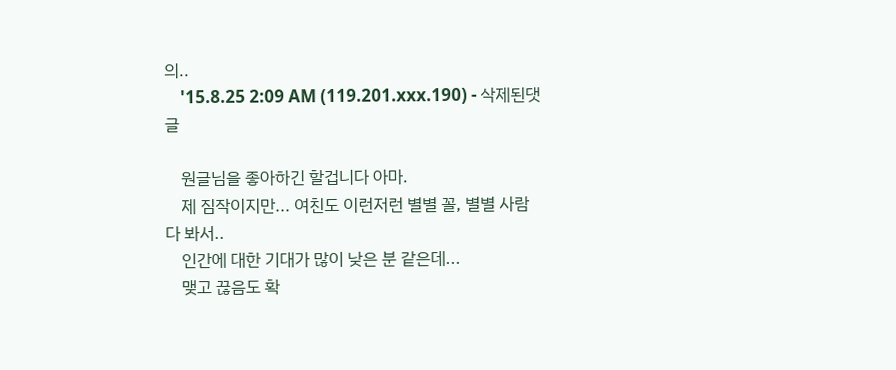의..
    '15.8.25 2:09 AM (119.201.xxx.190) - 삭제된댓글

    원글님을 좋아하긴 할겁니다 아마.
    제 짐작이지만... 여친도 이런저런 별별 꼴, 별별 사람 다 봐서..
    인간에 대한 기대가 많이 낮은 분 같은데...
    맺고 끊음도 확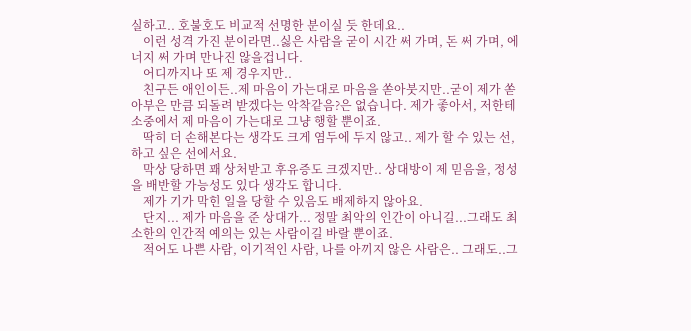실하고.. 호불호도 비교적 선명한 분이실 듯 한데요..
    이런 성격 가진 분이라면..싫은 사람을 굳이 시간 써 가며, 돈 써 가며, 에너지 써 가며 만나진 않을겁니다.
    어디까지나 또 제 경우지만..
    친구든 애인이든..제 마음이 가는대로 마음을 쏟아붓지만..굳이 제가 쏟아부은 만큼 되돌려 받겠다는 악착같음?은 없습니다. 제가 좋아서, 저한테 소중에서 제 마음이 가는대로 그냥 행할 뿐이죠.
    딱히 더 손해본다는 생각도 크게 염두에 두지 않고.. 제가 할 수 있는 선, 하고 싶은 선에서요.
    막상 당하면 꽤 상처받고 후유증도 크겠지만.. 상대방이 제 믿음을, 정성을 배반할 가능성도 있다 생각도 합니다.
    제가 기가 막힌 일을 당할 수 있음도 배제하지 않아요.
    단지... 제가 마음을 준 상대가... 정말 최악의 인간이 아니길...그래도 최소한의 인간적 예의는 있는 사람이길 바랄 뿐이죠.
    적어도 나쁜 사람, 이기적인 사람, 나를 아끼지 않은 사람은.. 그래도..그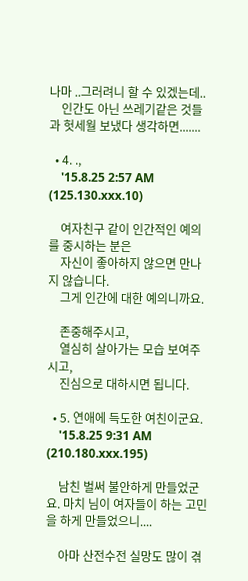나마 ..그러려니 할 수 있겠는데..
    인간도 아닌 쓰레기같은 것들과 헛세월 보냈다 생각하면.......

  • 4. .,
    '15.8.25 2:57 AM (125.130.xxx.10)

    여자친구 같이 인간적인 예의를 중시하는 분은
    자신이 좋아하지 않으면 만나지 않습니다.
    그게 인간에 대한 예의니까요.

    존중해주시고,
    열심히 살아가는 모습 보여주시고,
    진심으로 대하시면 됩니다.

  • 5. 연애에 득도한 여친이군요.
    '15.8.25 9:31 AM (210.180.xxx.195)

    남친 벌써 불안하게 만들었군요. 마치 님이 여자들이 하는 고민을 하게 만들었으니....

    아마 산전수전 실망도 많이 겪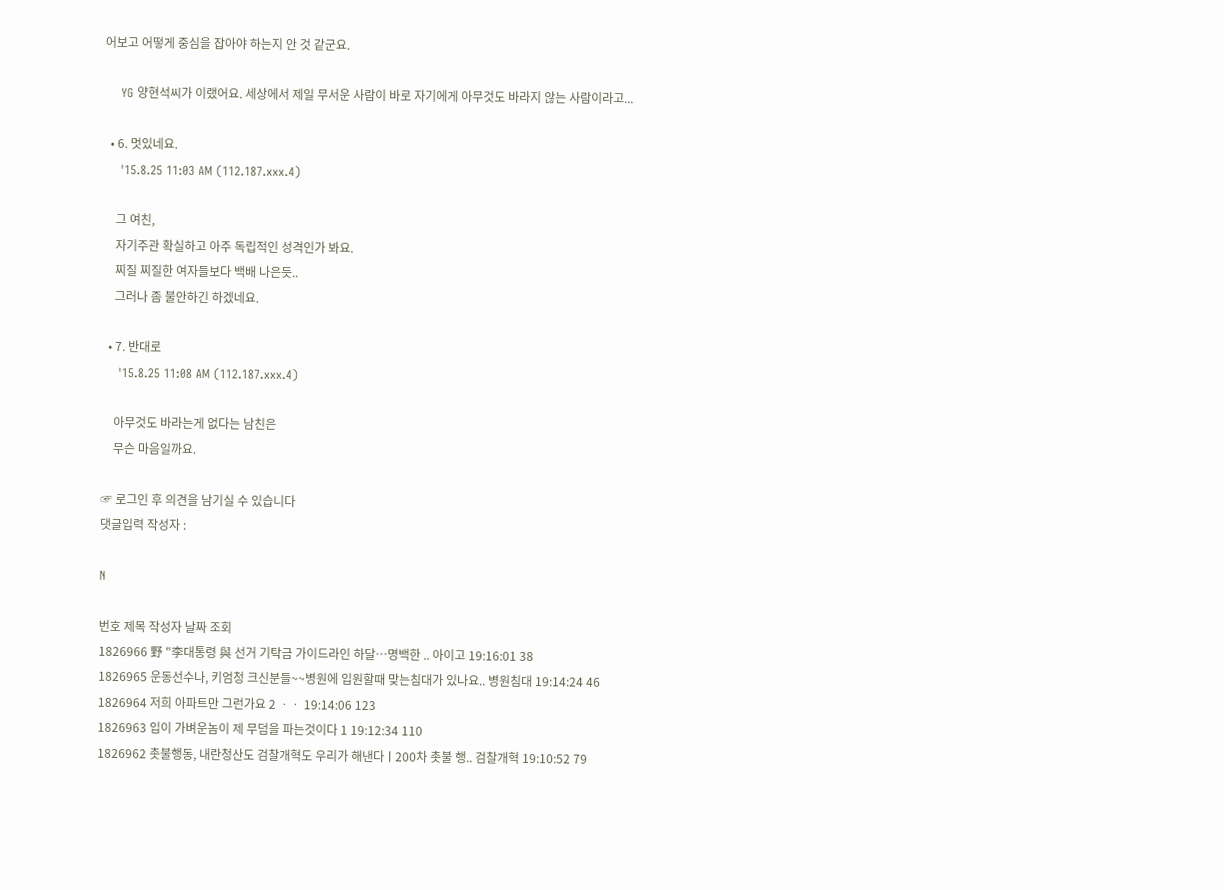어보고 어떻게 중심을 잡아야 하는지 안 것 같군요.

    YG 양현석씨가 이랬어요. 세상에서 제일 무서운 사람이 바로 자기에게 아무것도 바라지 않는 사람이라고...

  • 6. 멋있네요.
    '15.8.25 11:03 AM (112.187.xxx.4)

    그 여친,
    자기주관 확실하고 아주 독립적인 성격인가 봐요.
    찌질 찌질한 여자들보다 백배 나은듯..
    그러나 좀 불안하긴 하겠네요.

  • 7. 반대로
    '15.8.25 11:08 AM (112.187.xxx.4)

    아무것도 바라는게 없다는 남친은
    무슨 마음일까요.

☞ 로그인 후 의견을 남기실 수 있습니다
댓글입력 작성자 :

N

번호 제목 작성자 날짜 조회
1826966 野 "李대통령 與 선거 기탁금 가이드라인 하달…명백한 .. 아이고 19:16:01 38
1826965 운동선수나, 키엄청 크신분들~~병원에 입원할때 맞는침대가 있나요.. 병원침대 19:14:24 46
1826964 저희 아파트만 그런가요 2 ㆍㆍ 19:14:06 123
1826963 입이 가벼운놈이 제 무덤을 파는것이다 1 19:12:34 110
1826962 촛불행동, 내란청산도 검찰개혁도 우리가 해낸다ㅣ200차 촛불 행.. 검찰개혁 19:10:52 79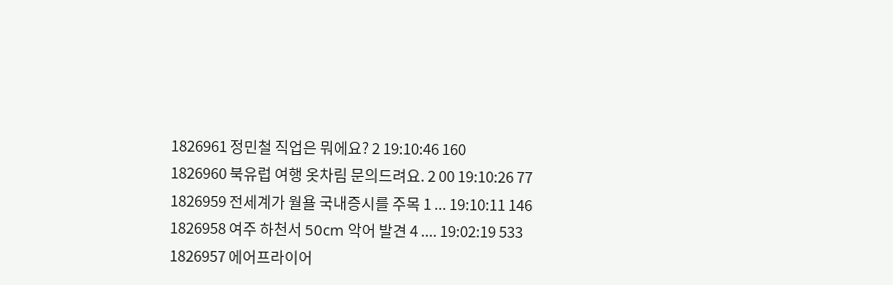1826961 정민철 직업은 뭐에요? 2 19:10:46 160
1826960 북유럽 여행 옷차림 문의드려요. 2 00 19:10:26 77
1826959 전세계가 월욜 국내증시를 주목 1 ... 19:10:11 146
1826958 여주 하천서 50cm 악어 발견 4 .... 19:02:19 533
1826957 에어프라이어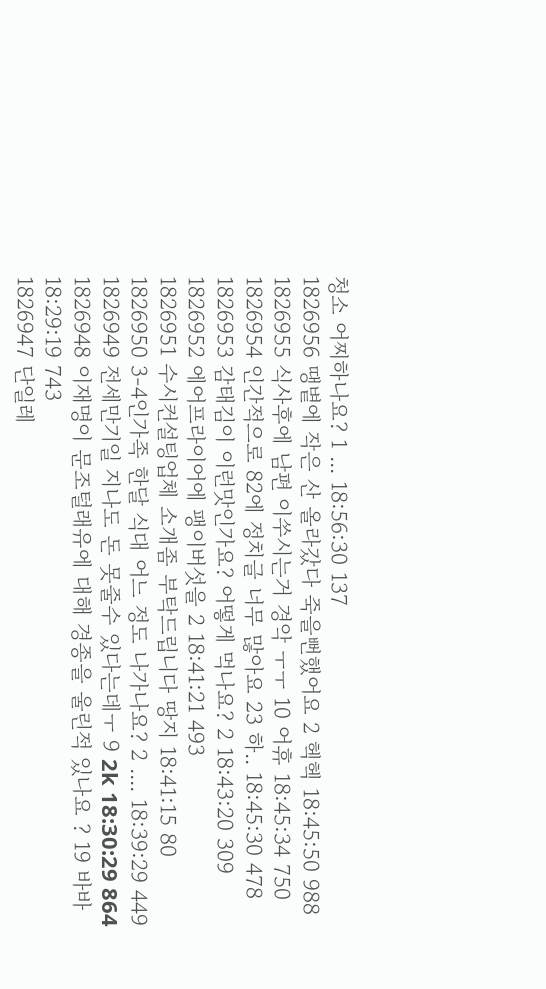청소 어찌하나요? 1 ... 18:56:30 137
1826956 땡볕에 작은 산 올라갔다 죽을뻔했어요 2 헥헥 18:45:50 988
1826955 식사후에 남편 이쑤시는거 경악 ㅜㅜ 10 어휴 18:45:34 750
1826954 인간적으로 82에 정치글 너무 많아요 23 하.. 18:45:30 478
1826953 감태김이 이런맛인가요? 어떻게 먹나요? 2 18:43:20 309
1826952 에어프라이어에 팽이버섯을 2 18:41:21 493
1826951 수시컨설팅업체 소개좀 부탁드립니다 땅지 18:41:15 80
1826950 3-4인가족 한달 식대 어느 정도 나가나요? 2 .... 18:39:29 449
1826949 전세만기일 지나도 돈 못줄수 있다는데ㅜ 9 2k 18:30:29 864
1826948 이재명이 문조털래유에 대해 경종을 울린적 있나요 ? 19 바바 18:29:19 743
1826947 단일레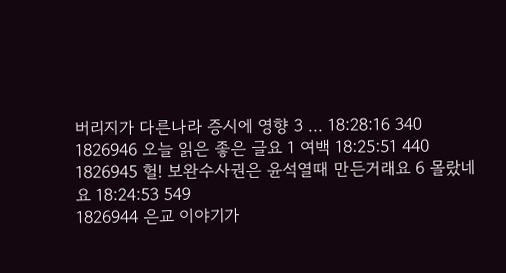버리지가 다른나라 증시에 영향 3 ... 18:28:16 340
1826946 오늘 읽은 좋은 글요 1 여백 18:25:51 440
1826945 헐! 보완수사권은 윤석열때 만든거래요 6 몰랐네요 18:24:53 549
1826944 은교 이야기가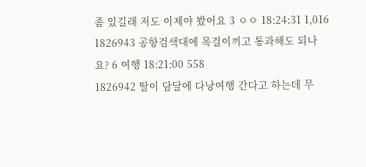좀 있길래 저도 이제야 봤어요 3 ㅇㅇ 18:24:31 1,016
1826943 공항검색대에 목걸이끼고 통과해도 되나요? 6 여행 18:21:00 558
1826942 딸이 담달에 다낭여행 간다고 하는데 무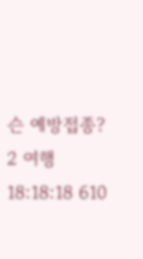슨 예방접종? 2 여행 18:18:18 610